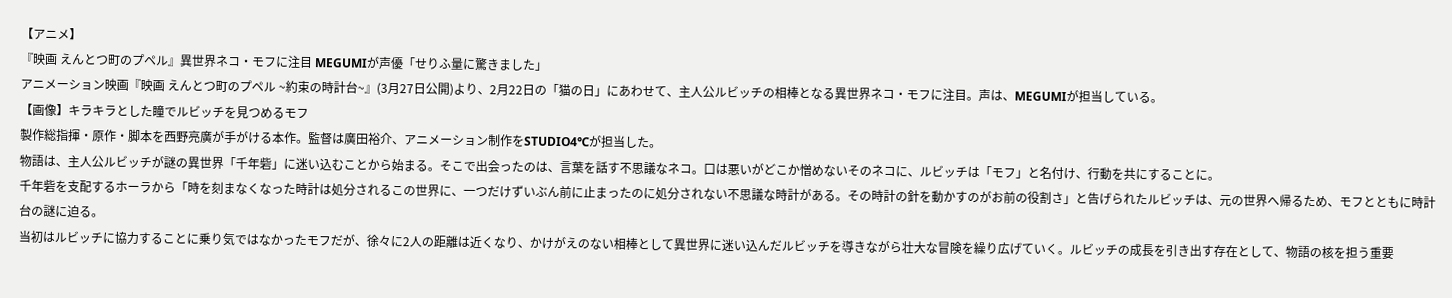【アニメ】
『映画 えんとつ町のプペル』異世界ネコ・モフに注目 MEGUMIが声優「せりふ量に驚きました」
アニメーション映画『映画 えんとつ町のプペル ~約束の時計台~』(3月27日公開)より、2月22日の「猫の日」にあわせて、主人公ルビッチの相棒となる異世界ネコ・モフに注目。声は、MEGUMIが担当している。
【画像】キラキラとした瞳でルビッチを見つめるモフ
製作総指揮・原作・脚本を西野亮廣が手がける本作。監督は廣田裕介、アニメーション制作をSTUDIO4℃が担当した。
物語は、主人公ルビッチが謎の異世界「千年砦」に迷い込むことから始まる。そこで出会ったのは、言葉を話す不思議なネコ。口は悪いがどこか憎めないそのネコに、ルビッチは「モフ」と名付け、行動を共にすることに。
千年砦を支配するホーラから「時を刻まなくなった時計は処分されるこの世界に、一つだけずいぶん前に止まったのに処分されない不思議な時計がある。その時計の針を動かすのがお前の役割さ」と告げられたルビッチは、元の世界へ帰るため、モフとともに時計台の謎に迫る。
当初はルビッチに協力することに乗り気ではなかったモフだが、徐々に2人の距離は近くなり、かけがえのない相棒として異世界に迷い込んだルビッチを導きながら壮大な冒険を繰り広げていく。ルビッチの成長を引き出す存在として、物語の核を担う重要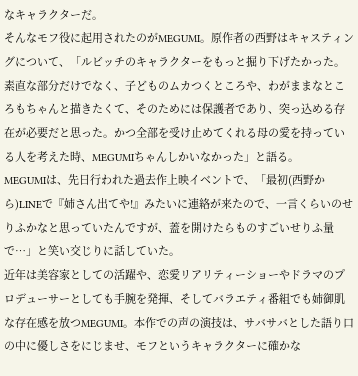なキャラクターだ。
そんなモフ役に起用されたのがMEGUMI。原作者の西野はキャスティングについて、「ルビッチのキャラクターをもっと掘り下げたかった。素直な部分だけでなく、子どものムカつくところや、わがままなところもちゃんと描きたくて、そのためには保護者であり、突っ込める存在が必要だと思った。かつ全部を受け止めてくれる母の愛を持っている人を考えた時、MEGUMIちゃんしかいなかった」と語る。
MEGUMIは、先日行われた過去作上映イベントで、「最初(西野から)LINEで『姉さん出てや!』みたいに連絡が来たので、一言くらいのせりふかなと思っていたんですが、蓋を開けたらものすごいせりふ量で…」と笑い交じりに話していた。
近年は美容家としての活躍や、恋愛リアリティーショーやドラマのプロデューサーとしても手腕を発揮、そしてバラエティ番組でも姉御肌な存在感を放つMEGUMI。本作での声の演技は、サバサバとした語り口の中に優しさをにじませ、モフというキャラクターに確かな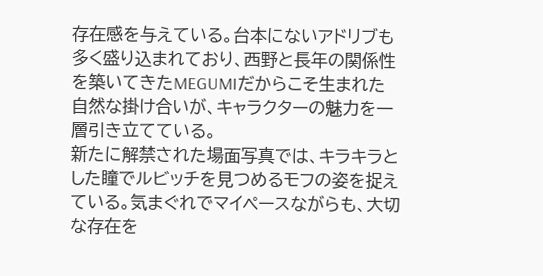存在感を与えている。台本にないアドリブも多く盛り込まれており、西野と長年の関係性を築いてきたMEGUMIだからこそ生まれた自然な掛け合いが、キャラクターの魅力を一層引き立てている。
新たに解禁された場面写真では、キラキラとした瞳でルビッチを見つめるモフの姿を捉えている。気まぐれでマイペースながらも、大切な存在を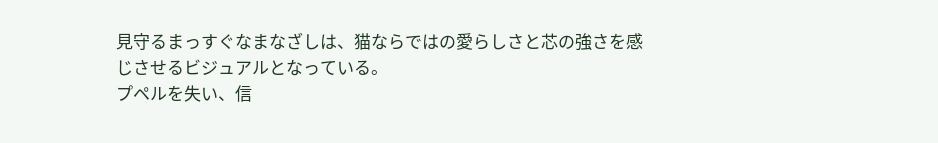見守るまっすぐなまなざしは、猫ならではの愛らしさと芯の強さを感じさせるビジュアルとなっている。
プペルを失い、信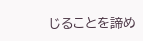じることを諦め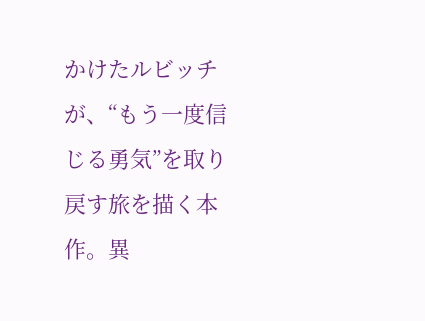かけたルビッチが、“もう一度信じる勇気”を取り戻す旅を描く本作。異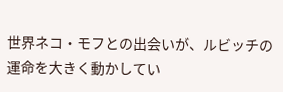世界ネコ・モフとの出会いが、ルビッチの運命を大きく動かしてい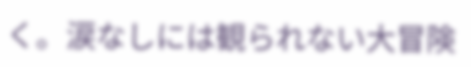く。涙なしには観られない大冒険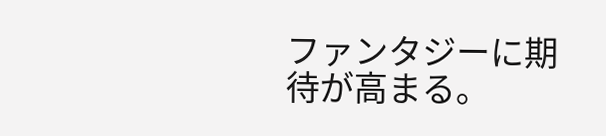ファンタジーに期待が高まる。